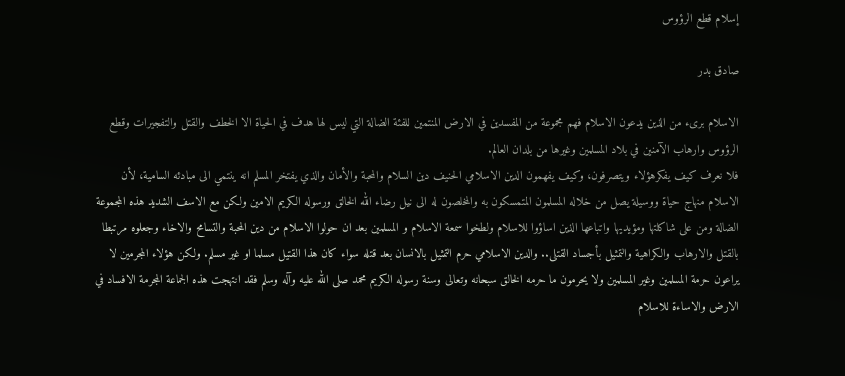إسلام قطع الرؤوس

صادق بدر

الاسلام برىء من الذين يدعون الاسلام فهم مجموعة من المفسدين في الارض المنتمين للفئة الضالة التي ليس لها هدف في الحياة الا الخطف والقتل والتفجيرات وقطع الرؤوس وارهاب الآمنين في بلاد المسلمين وغيرها من بلدان العالم.
فلا نعرف كيف يفكرهؤلاء ويتصرفون، وكيف يفهمون الدين الاسلامي الحنيف دين السلام والمحبة والأمان والذي يفتخر المسلم انه ينتمي الى مبادئه السامية، لأن الاسلام منهاج حياة ووسيلة يصل من خلاله المسلمون المتمسكون به والمخلصون له الى نيل رضاء الله الخالق ورسوله الكريم الامين ولكن مع الاسف الشديد هذه المجموعة الضالة ومن على شاكلتها ومؤيديها واتباعها الذين اساؤوا للاسلام ولطخوا سمعة الاسلام و المسلمين بعد ان حولوا الاسلام من دين المحبة والتسامح والاخاء وجعلوه مرتبطا بالقتل والارهاب والكراهية والتمثيل بأجساد القتلى.. والدين الاسلامي حرم التمثيل بالانسان بعد قتله سواء كان هذا القتيل مسلما او غير مسلم. ولكن هؤلاء المجرمين لا يراعون حرمة المسلمين وغير المسلمين ولا يحرمون ما حرمه الخالق سبحانه وتعالى وسنة رسوله الكريم محمد صلى الله عليه وآله وسلم فقد انتهجت هذه الجماعة المجرمة الافساد في الارض والاساءة للاسلام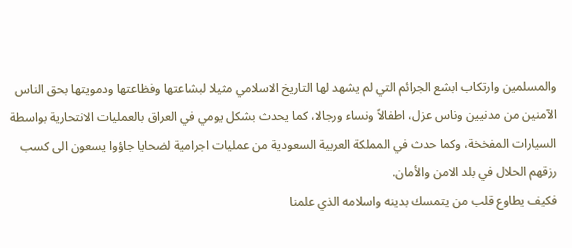والمسلمين وارتكاب ابشع الجرائم التي لم يشهد لها التاريخ الاسلامي مثيلا لبشاعتها وفظاعتها ودمويتها بحق الناس الآمنين من مدنيين وناس عزل، اطفالاً ونساء ورجالا، كما يحدث بشكل يومي في العراق بالعمليات الانتحارية بواسطة السيارات المفخخة، وكما حدث في المملكة العربية السعودية من عمليات اجرامية لضحايا جاؤوا يسعون الى كسب رزقهم الحلال في بلد الامن والأمان.
فكيف يطاوع قلب من يتمسك بدينه واسلامه الذي علمنا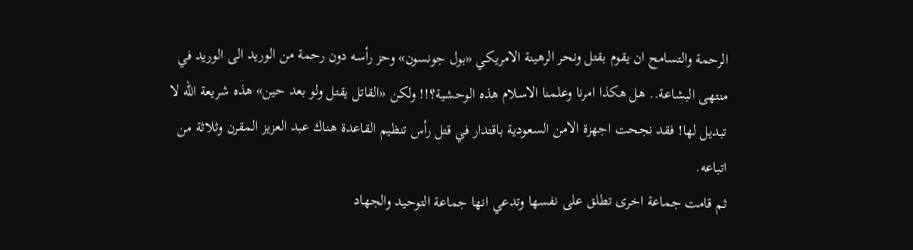الرحمة والتسامح ان يقوم بقتل ونحر الرهينة الامريكي «بول جونسون» وحز رأسه دون رحمة من الوريد الى الوريد في منتهى البشاعة.. هل هكذا امرنا وعلمنا الاسلام هذه الوحشية؟!! ولكن «القاتل يقتل ولو بعد حين» هذه شريعة الله لا تبديل لها! فقد نجحت اجهزة الامن السعودية باقتدار في قتل رأس تنظيم القاعدة هناك عبد العزيز المقرن وثلاثة من اتباعه.
ثم قامت جماعة اخرى تطلق على نفسها وتدعي انها جماعة التوحيد والجهاد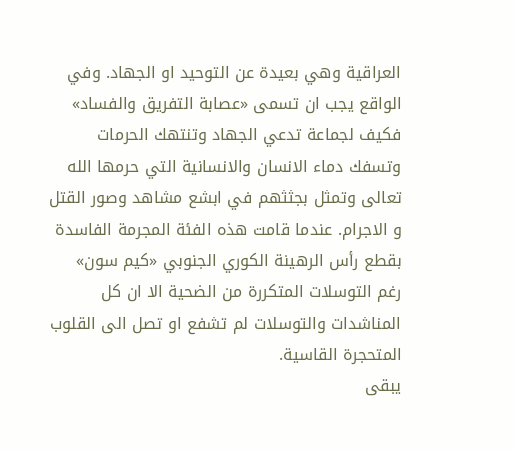العراقية وهي بعيدة عن التوحيد او الجهاد. وفي الواقع يجب ان تسمى «عصابة التفريق والفساد» فكيف لجماعة تدعي الجهاد وتنتهك الحرمات وتسفك دماء الانسان والانسانية التي حرمها الله تعالى وتمثل بجثثهم في ابشع مشاهد وصور القتل و الاجرام. عندما قامت هذه الفئة المجرمة الفاسدة بقطع رأس الرهينة الكوري الجنوبي «كيم سون» رغم التوسلات المتكررة من الضحية الا ان كل المناشدات والتوسلات لم تشفع او تصل الى القلوب المتحجرة القاسية.
يبقى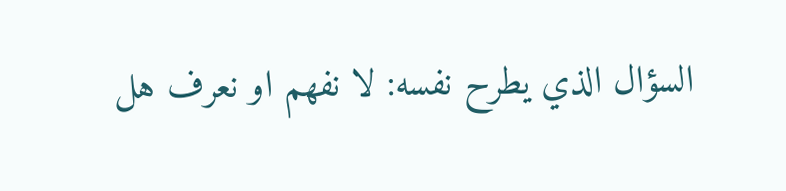السؤال الذي يطرح نفسه: لا نفهم او نعرف هل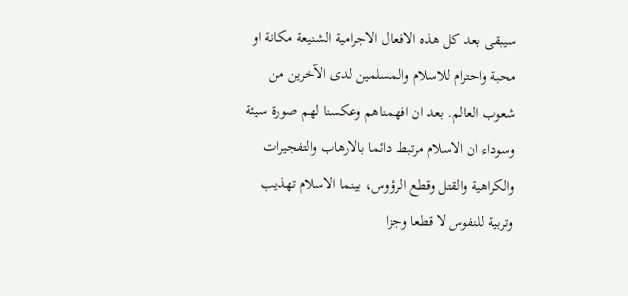سيبقى بعد كل هذه الافعال الاجرامية الشنيعة مكانة او محبة واحترام للاسلام والمسلمين لدى الآخرين من شعوب العالم. بعد ان افهمناهم وعكسنا لهم صورة سيئة وسوداء ان الاسلام مرتبط دائما بالارهاب والتفجيرات والكراهية والقتل وقطع الرؤوس، بينما الاسلام تهذيب وتربية للنفوس لا قطعا وجزا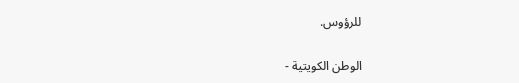للرؤوس.

الوطن الكويتية -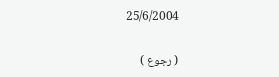25/6/2004

( رجوع )